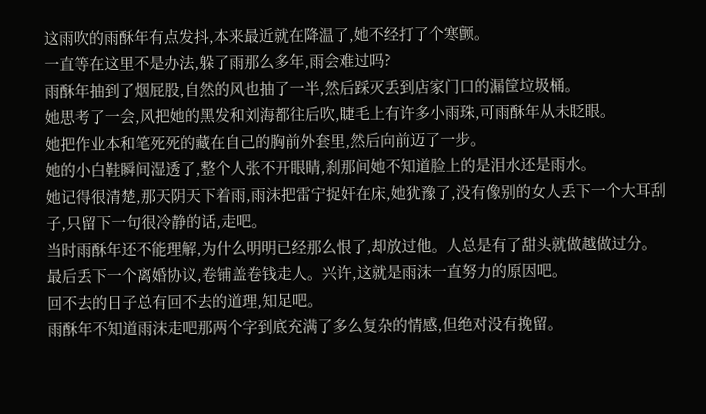这雨吹的雨酥年有点发抖,本来最近就在降温了,她不经打了个寒颤。
一直等在这里不是办法,躲了雨那么多年,雨会难过吗?
雨酥年抽到了烟屁股,自然的风也抽了一半,然后踩灭丢到店家门口的漏筐垃圾桶。
她思考了一会,风把她的黑发和刘海都往后吹,睫毛上有许多小雨珠,可雨酥年从未眨眼。
她把作业本和笔死死的藏在自己的胸前外套里,然后向前迈了一步。
她的小白鞋瞬间湿透了,整个人张不开眼睛,刹那间她不知道脸上的是泪水还是雨水。
她记得很清楚,那天阴天下着雨,雨沫把雷宁捉奸在床,她犹豫了,没有像别的女人丢下一个大耳刮子,只留下一句很冷静的话,走吧。
当时雨酥年还不能理解,为什么明明已经那么恨了,却放过他。人总是有了甜头就做越做过分。最后丢下一个离婚协议,卷铺盖卷钱走人。兴许,这就是雨沫一直努力的原因吧。
回不去的日子总有回不去的道理,知足吧。
雨酥年不知道雨沫走吧那两个字到底充满了多么复杂的情感,但绝对没有挽留。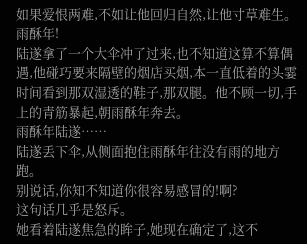如果爱恨两难,不如让他回归自然,让他寸草难生。
雨酥年!
陆遂拿了一个大伞冲了过来,也不知道这算不算偶遇,他碰巧要来隔壁的烟店买烟,本一直低着的头霎时间看到那双湿透的鞋子,那双腿。他不顾一切,手上的青筋暴起,朝雨酥年奔去。
雨酥年陆遂……
陆遂丢下伞,从侧面抱住雨酥年往没有雨的地方跑。
别说话,你知不知道你很容易感冒的!啊?
这句话几乎是怒斥。
她看着陆遂焦急的眸子,她现在确定了,这不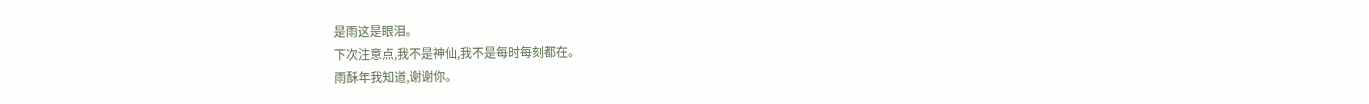是雨这是眼泪。
下次注意点,我不是神仙,我不是每时每刻都在。
雨酥年我知道,谢谢你。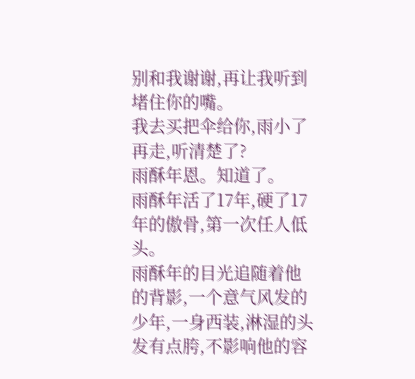别和我谢谢,再让我听到堵住你的嘴。
我去买把伞给你,雨小了再走,听清楚了?
雨酥年恩。知道了。
雨酥年活了17年,硬了17年的傲骨,第一次任人低头。
雨酥年的目光追随着他的背影,一个意气风发的少年,一身西装,淋湿的头发有点胯,不影响他的容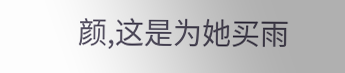颜,这是为她买雨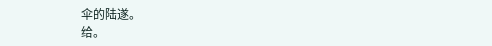伞的陆遂。
给。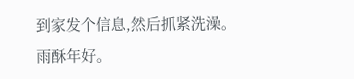到家发个信息,然后抓紧洗澡。
雨酥年好。